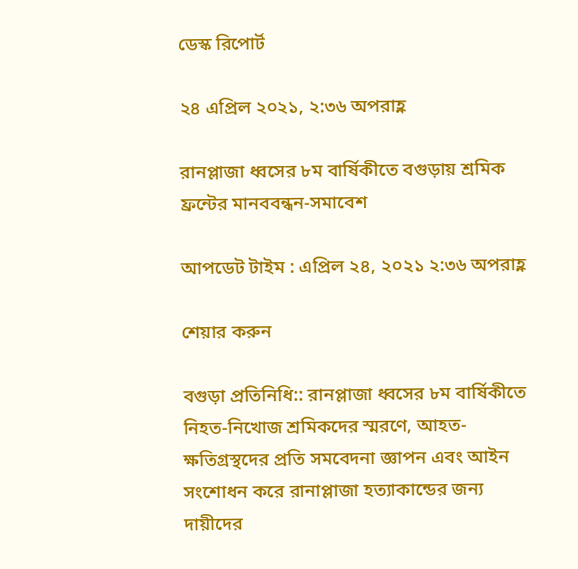ডেস্ক রিপোর্ট

২৪ এপ্রিল ২০২১, ২:৩৬ অপরাহ্ণ

রানপ্লাজা ধ্বসের ৮ম বার্ষিকীতে বগুড়ায় শ্রমিক ফ্রন্টের মানববন্ধন-সমাবেশ

আপডেট টাইম : এপ্রিল ২৪, ২০২১ ২:৩৬ অপরাহ্ণ

শেয়ার করুন

বগুড়া প্রতিনিধি:: রানপ্লাজা ধ্বসের ৮ম বার্ষিকীতে নিহত-নিখোজ শ্রমিকদের স্মরণে, আহত-ক্ষতিগ্রস্থদের প্রতি সমবেদনা জ্ঞাপন এবং আইন সংশোধন করে রানাপ্লাজা হত্যাকান্ডের জন্য দায়ীদের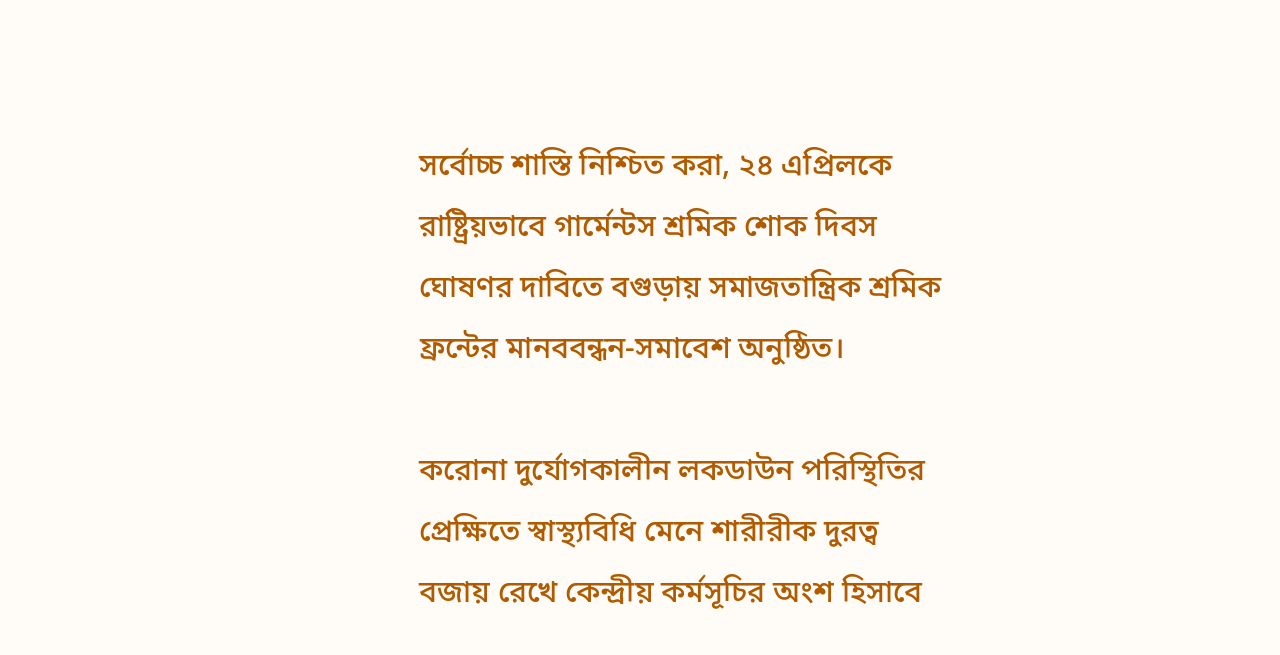সর্বোচ্চ শাস্তি নিশ্চিত করা, ২৪ এপ্রিলকে রাষ্ট্রিয়ভাবে গার্মেন্টস শ্রমিক শোক দিবস ঘোষণর দাবিতে বগুড়ায় সমাজতান্ত্রিক শ্রমিক ফ্রন্টের মানববন্ধন-সমাবেশ অনুষ্ঠিত।

করোনা দুর্যোগকালীন লকডাউন পরিস্থিতির প্রেক্ষিতে স্বাস্থ্যবিধি মেনে শারীরীক দুরত্ব বজায় রেখে কেন্দ্রীয় কর্মসূচির অংশ হিসাবে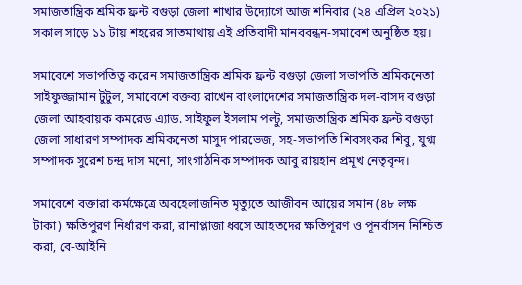সমাজতান্ত্রিক শ্রমিক ফ্রন্ট বগুড়া জেলা শাখার উদ্যোগে আজ শনিবার (২৪ এপ্রিল ২০২১) সকাল সাড়ে ১১ টায় শহরের সাতমাথায় এই প্রতিবাদী মানববন্ধন-সমাবেশ অনুষ্ঠিত হয়।

সমাবেশে সভাপতিত্ব করেন সমাজতান্ত্রিক শ্রমিক ফ্রন্ট বগুড়া জেলা সভাপতি শ্রমিকনেতা সাইফুজ্জামান টুটুল, সমাবেশে বক্তব্য রাখেন বাংলাদেশের সমাজতান্ত্রিক দল-বাসদ বগুড়া জেলা আহবায়ক কমরেড এ্যাড. সাইফুল ইসলাম পল্টু, সমাজতান্ত্রিক শ্রমিক ফ্রন্ট বগুড়া জেলা সাধারণ সম্পাদক শ্রমিকনেতা মাসুদ পারভেজ, সহ-সভাপতি শিবসংকর শিবু, যুগ্ম সম্পাদক সুরেশ চন্দ্র দাস মনো, সাংগাঠনিক সম্পাদক আবু রায়হান প্রমূখ নেতৃবৃন্দ।

সমাবেশে বক্তারা কর্মক্ষেত্রে অবহেলাজনিত মৃত্যুতে আজীবন আয়ের সমান (৪৮ লক্ষ টাকা) ক্ষতিপুরণ নির্ধারণ করা, রানাপ্লাজা ধ্বসে আহতদের ক্ষতিপূরণ ও পূনর্বাসন নিশ্চিত করা, বে-আইনি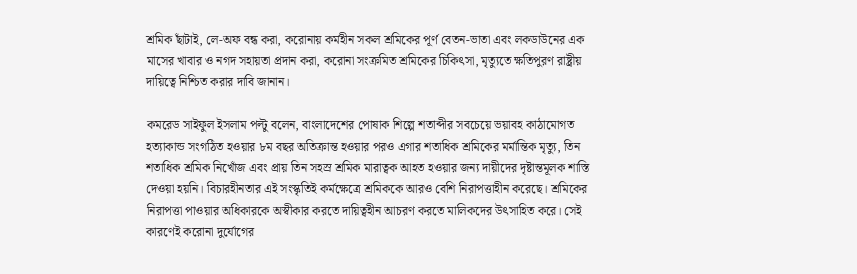শ্রমিক ছাঁটাই, লে-অফ বন্ধ করা, করোনায় কর্মহীন সকল শ্রমিকের পূর্ণ বেতন-ভাতা এবং লকডাউনের এক মাসের খাবার ও নগদ সহায়তা প্রদান করা, করোনা সংক্রমিত শ্রমিকের চিকিৎসা, মৃত্যুতে ক্ষতিপুরণ রাষ্ট্রীয় দায়িত্বে নিশ্চিত করার দাবি জানান।

কমরেড সাইফুল ইসলাম পল্টু বলেন, বাংলাদেশের পোষাক শিল্পে শতাব্দীর সবচেয়ে ভয়াবহ কাঠামোগত হত্যাকান্ড সংগঠিত হওয়ার ৮ম বছর অতিক্রান্ত হওয়ার পরও এগার শতাধিক শ্রমিকের মর্মান্তিক মৃত্যু, তিন শতাধিক শ্রমিক নিখোঁজ এবং প্রায় তিন সহস্র শ্রমিক মারাত্বক আহত হওয়ার জন্য দায়ীদের দৃষ্টান্তমূলক শাস্তি দেওয়া হয়নি। বিচারহীনতার এই সংস্কৃতিই কর্মক্ষেত্রে শ্রমিককে আরও বেশি নিরাপত্তাহীন করেছে। শ্রমিকের নিরাপত্তা পাওয়ার অধিকারকে অস্বীকার করতে দায়িত্বহীন আচরণ করতে মালিকদের উৎসাহিত করে। সেই কারণেই করোনা দুর্যোগের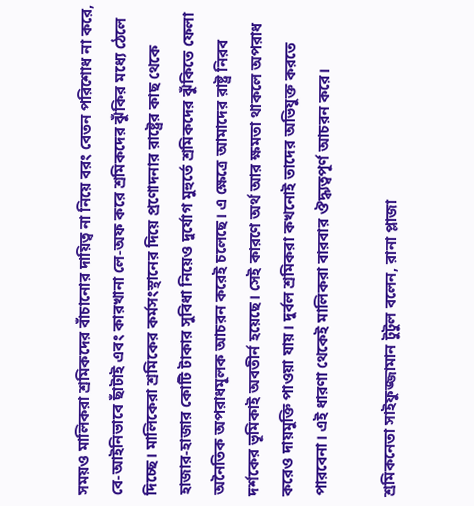সময়ও মালিকরা শ্রমিকদের বাঁচানোর দায়িত্ব না নিয়ে বরং বেতন পরিশোধ না করে, বে-আইনিভাবে ছাঁটাই এবং কারখানা লে-অফ করে শ্রমিকদের ঝুঁকির মধ্যে ঠেলে দিচ্ছে। মালিকেরা শ্রমিকের কর্মসংস্থানের দিয়ে প্রণোদনার রাষ্ট্রের কাছ থেকে হাজার-হাজার কোটি টাকার সুবিধা নিয়েও দুর্যোগ মুহুর্তে শ্রমিকদের ঝুঁকিতে ফেলা অনৈতিক অপরাধমূলক আচরন করেই চলেছে। এ ক্ষেত্রে আমাদের রাষ্ট্র নিরব দর্শকের ভূমিকাই অবতীর্ন হয়েছে। সেই কারণে অর্থ আর ক্ষমতা থাকলে অপরাধ করেও দায়মুক্তি পাওয়া যায়। দুর্বল শ্রমিকরা কখনোই তাদের অভিযুক্ত করতে পারবেনা। এই ধারণা থেকেই মালিকরা বারবার ঔদ্ধ্যত্বপূর্ণ আচরন করে।

শ্রমিকনেতা সাইফুজ্জামান টুটুল বলেন, রানা প্লাজা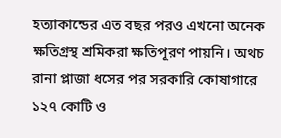হত্যাকান্ডের এত বছর পরও এখনো অনেক ক্ষতিগ্রস্থ শ্রমিকরা ক্ষতিপূরণ পায়নি। অথচ রানা প্লাজা ধসের পর সরকারি কোষাগারে ১২৭ কোটি ও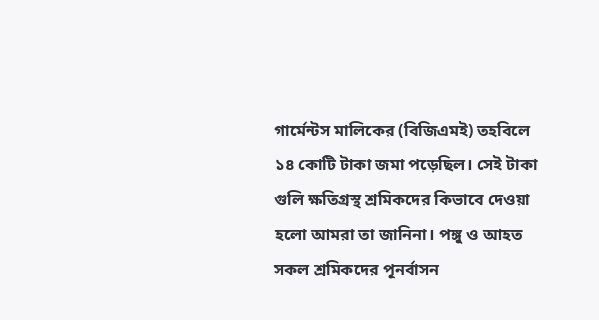গার্মেন্টস মালিকের (বিজিএমই) তহবিলে ১৪ কোটি টাকা জমা পড়েছিল। সেই টাকা গুলি ক্ষতিগ্রস্থ শ্রমিকদের কিভাবে দেওয়া হলো আমরা তা জানিনা। পঙ্গু ও আহত সকল শ্রমিকদের পূনর্বাসন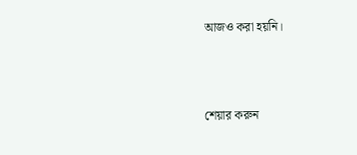আজও করা হয়নি।



শেয়ার করুন